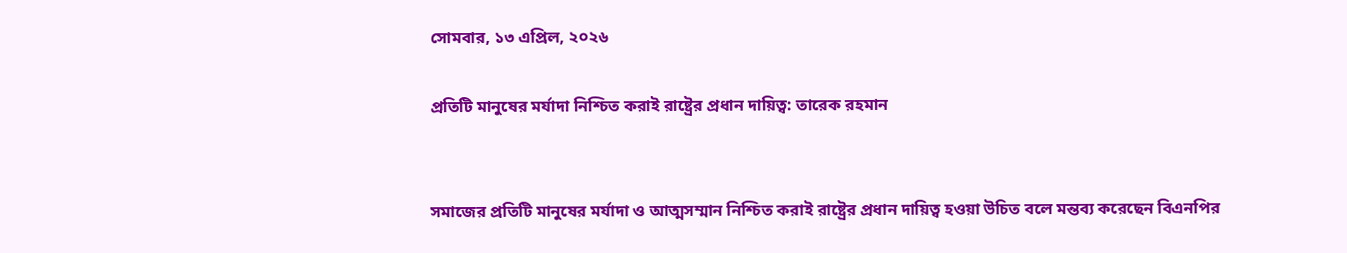সোমবার, ১৩ এপ্রিল, ২০২৬

প্রতিটি মানুষের মর্যাদা নিশ্চিত করাই রাষ্ট্রের প্রধান দায়িত্ব: তারেক রহমান


সমাজের প্রতিটি মানুষের মর্যাদা ও আত্মসম্মান নিশ্চিত করাই রাষ্ট্রের প্রধান দায়িত্ব হওয়া উচিত বলে মন্তব্য করেছেন বিএনপির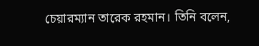চেয়ারম্যান তারেক রহমান। তিনি বলেন,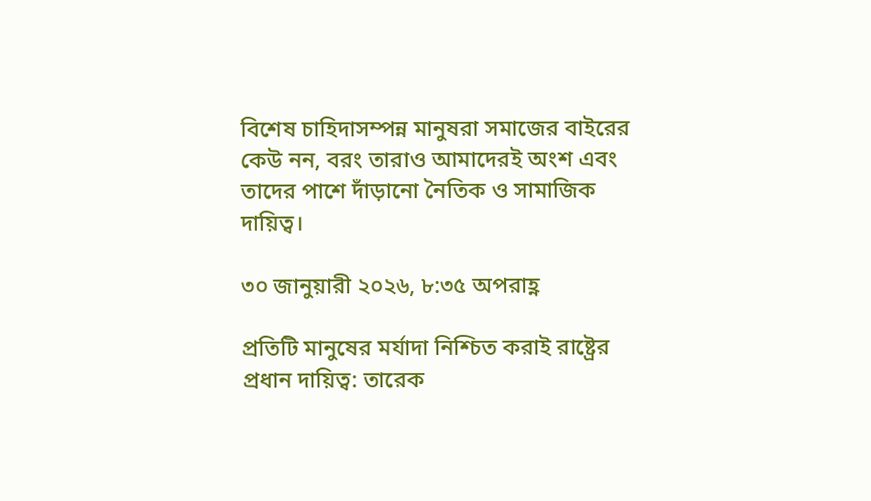বিশেষ চাহিদাসম্পন্ন মানুষরা সমাজের বাইরের কেউ নন, বরং তারাও আমাদেরই অংশ এবং তাদের পাশে দাঁড়ানো নৈতিক ও সামাজিক দায়িত্ব।

৩০ জানুয়ারী ২০২৬, ৮:৩৫ অপরাহ্ণ

প্রতিটি মানুষের মর্যাদা নিশ্চিত করাই রাষ্ট্রের প্রধান দায়িত্ব: তারেক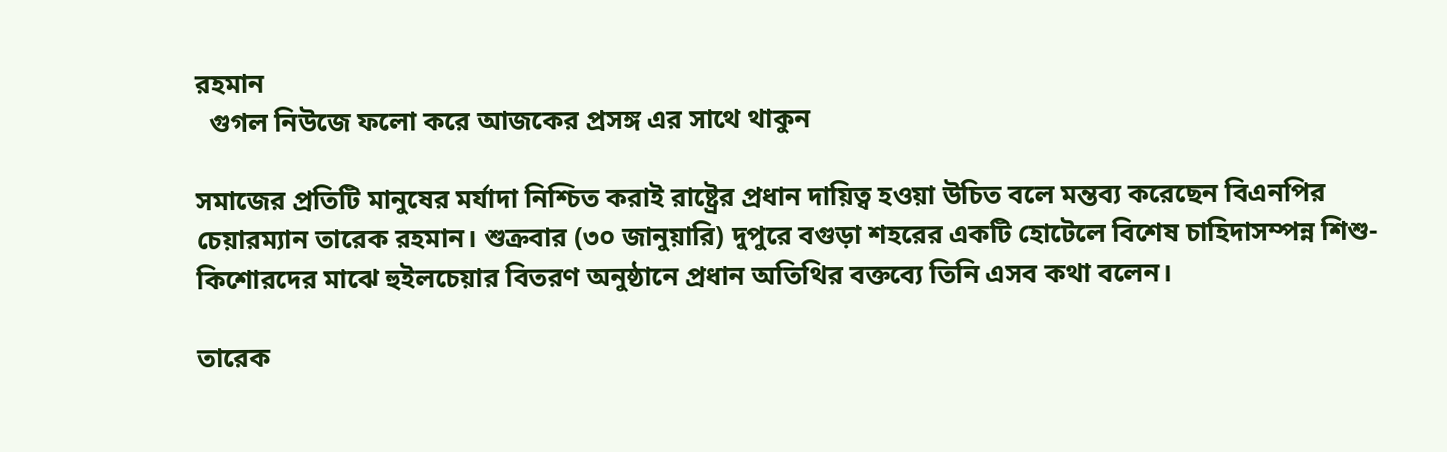রহমান
  গুগল নিউজে ফলো করে আজকের প্রসঙ্গ এর সাথে থাকুন

সমাজের প্রতিটি মানুষের মর্যাদা নিশ্চিত করাই রাষ্ট্রের প্রধান দায়িত্ব হওয়া উচিত বলে মন্তব্য করেছেন বিএনপির চেয়ারম্যান তারেক রহমান। শুক্রবার (৩০ জানুয়ারি) দুপুরে বগুড়া শহরের একটি হোটেলে বিশেষ চাহিদাসম্পন্ন শিশু-কিশোরদের মাঝে হুইলচেয়ার বিতরণ অনুষ্ঠানে প্রধান অতিথির বক্তব্যে তিনি এসব কথা বলেন।

তারেক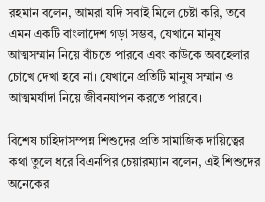রহমান বলেন, আমরা যদি সবাই মিলে চেষ্টা করি, তবে এমন একটি বাংলাদেশ গড়া সম্ভব, যেখানে মানুষ আত্মসম্মান নিয়ে বাঁচতে পারবে এবং কাউকে অবহেলার চোখে দেখা হবে না। যেখানে প্রতিটি মানুষ সম্মান ও আত্মমর্যাদা নিয়ে জীবনযাপন করতে পারবে।

বিশেষ চাহিদাসম্পন্ন শিশুদের প্রতি সামাজিক দায়িত্বের কথা তুলে ধরে বিএনপির চেয়ারম্যান বলেন, এই শিশুদের অনেকের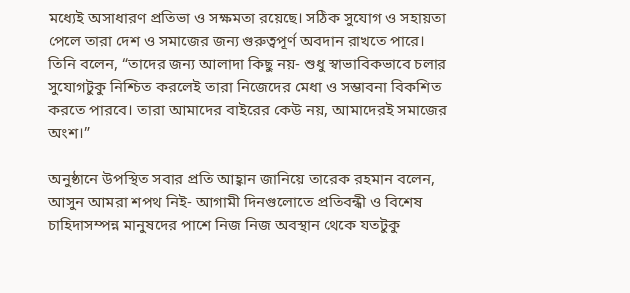মধ্যেই অসাধারণ প্রতিভা ও সক্ষমতা রয়েছে। সঠিক সুযোগ ও সহায়তা পেলে তারা দেশ ও সমাজের জন্য গুরুত্বপূর্ণ অবদান রাখতে পারে। তিনি বলেন, “তাদের জন্য আলাদা কিছু নয়- শুধু স্বাভাবিকভাবে চলার সুযোগটুকু নিশ্চিত করলেই তারা নিজেদের মেধা ও সম্ভাবনা বিকশিত করতে পারবে। তারা আমাদের বাইরের কেউ নয়, আমাদেরই সমাজের অংশ।”

অনুষ্ঠানে উপস্থিত সবার প্রতি আহ্বান জানিয়ে তারেক রহমান বলেন, আসুন আমরা শপথ নিই- আগামী দিনগুলোতে প্রতিবন্ধী ও বিশেষ চাহিদাসম্পন্ন মানুষদের পাশে নিজ নিজ অবস্থান থেকে যতটুকু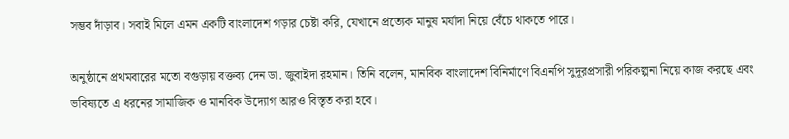সম্ভব দাঁড়াব। সবাই মিলে এমন একটি বাংলাদেশ গড়ার চেষ্টা করি, যেখানে প্রত্যেক মানুষ মর্যাদা নিয়ে বেঁচে থাকতে পারে।

অনুষ্ঠানে প্রথমবারের মতো বগুড়ায় বক্তব্য দেন ডা. জুবাইদা রহমান। তিনি বলেন, মানবিক বাংলাদেশ বিনির্মাণে বিএনপি সুদূরপ্রসারী পরিকল্পনা নিয়ে কাজ করছে এবং ভবিষ্যতে এ ধরনের সামাজিক ও মানবিক উদ্যোগ আরও বিস্তৃত করা হবে।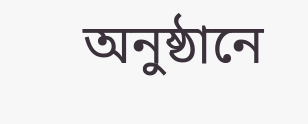অনুষ্ঠানে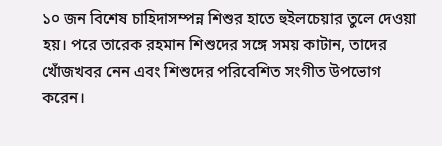১০ জন বিশেষ চাহিদাসম্পন্ন শিশুর হাতে হুইলচেয়ার তুলে দেওয়া হয়। পরে তারেক রহমান শিশুদের সঙ্গে সময় কাটান, তাদের খোঁজখবর নেন এবং শিশুদের পরিবেশিত সংগীত উপভোগ করেন।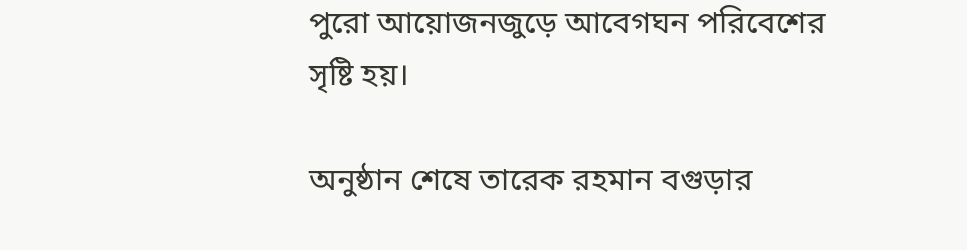পুরো আয়োজনজুড়ে আবেগঘন পরিবেশের সৃষ্টি হয়।

অনুষ্ঠান শেষে তারেক রহমান বগুড়ার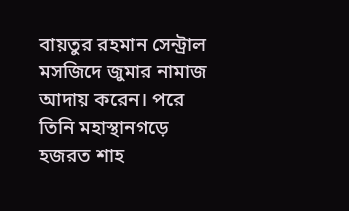বায়তুর রহমান সেন্ট্রাল মসজিদে জুমার নামাজ আদায় করেন। পরে তিনি মহাস্থানগড়ে হজরত শাহ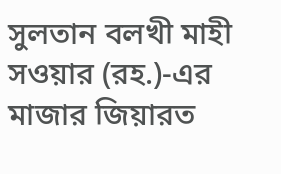সুলতান বলখী মাহী সওয়ার (রহ.)-এর মাজার জিয়ারত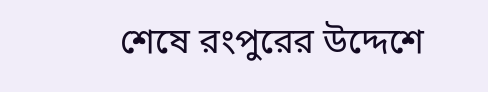শেষে রংপুরের উদ্দেশে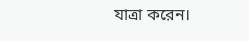যাত্রা করেন।